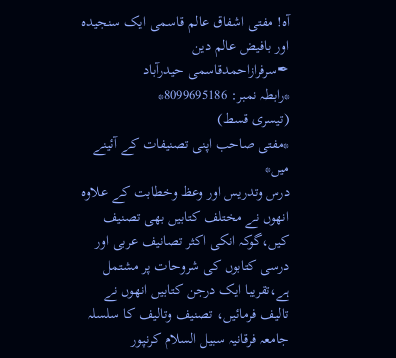آہ! مفتی اشفاق عالم قاسمی ایک سنجیدہ اور بافیض عالم دین
✒سرفرازاحمدقاسمی حیدرآباد
*رابطہ نمبر: 8099695186*
(تیسری قسط)
*مفتی صاحب اپنی تصنیفات کے آئینے میں*
درس وتدریس اور وعظ وخطابت کے علاوہ انھوں نے مختلف کتابیں بھی تصنیف کیں،گوکہ انکی اکثر تصانیف عربی اور درسی کتابوں کی شروحات پر مشتمل ہے،تقریبا ایک درجن کتابیں انھوں نے تالیف فرمائیں، تصنیف وتالیف کا سلسلہ جامعہ فرقانیہ سبیل السلام کرنپور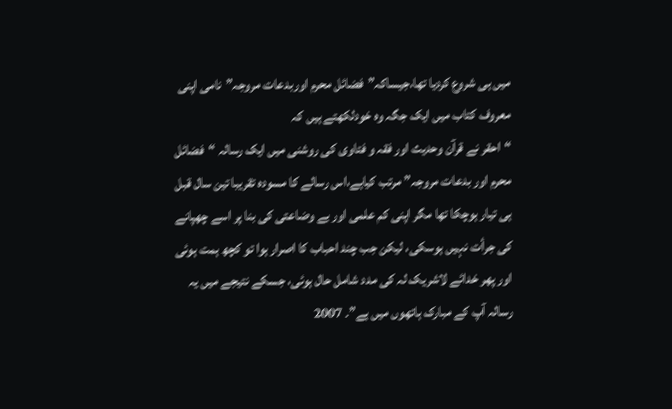میں ہی شروع کردیا تھا،جیساکہ”فضائل محرم اوربدعات مروجہ”نامی اپنی معروف کتاب میں ایک جگہ وہ خودلکھتے ہیں کہ
“احقر نے قرآن وحدیث اور فقہ و فتاوی کی روشنی میں ایک رسالہ “فضائل محرم اور بدعات مروجہ” مرتب کیاہے،اس رسالے کا مسودہ تقریبا تین سال قبل ہی تیار ہوچکا تھا مگر اپنی کم علمی اور بے وضاعتی کی بنا پر اسے چھپانے کی جرأت نہیں ہوسکی، لیکن جب چند احباب کا اصرار ہوا تو کچھ ہمت ہوئی اور پھر خدائے لاشریک لہ کی مدد شامل حال ہوئی، جسکے نتیجے میں یہ رسالہ آپ کے مبارک ہاتھوں میں ہے”۔ 2007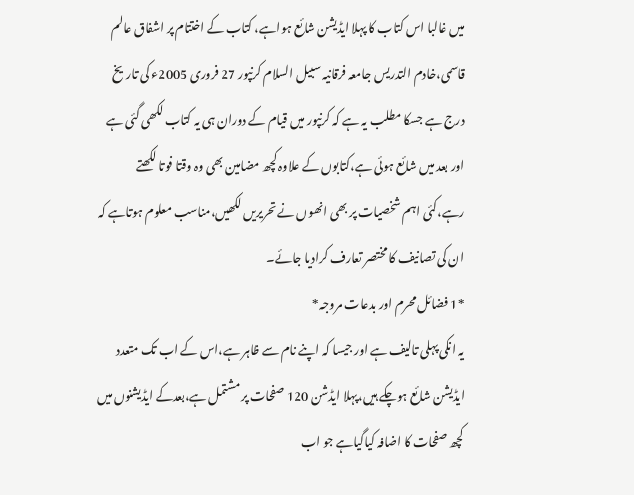میں غالبا اس کتاب کا پہلا ایڈیشن شائع ہواہے، کتاب کے اختتام پر اشفاق عالم قاسمی،خادم التدریس جامعہ فرقانیہ سبیل السلام کرنپور 27 فروری 2005ء کی تاریخ درج ہے جسکا مطلب یہ ہے کہ کرنپور میں قیام کے دوران ہی یہ کتاب لکھی گئی ہے اور بعد میں شائع ہوئی ہے،کتابوں کے علاوہ کچھ مضامین بھی وہ وقتا فوتا لکھتے رہے،کئی اہم شخصیات پر بھی انھوں نے تحریریں لکھیں،مناسب معلوم ہوتاہے کہ ان کی تصانیف کا مختصر تعارف کرادیا جائے۔
*1 فضائل محرم اور بدعات مروجہ*
یہ انکی پہلی تالیف ہے اور جیسا کہ اپنے نام سے ظاہر ہے،اس کے اب تک متعدد ایڈیشن شائع ہوچکے ہیں،پہلا ایڈشن 120 صفحات پر مشتمل ہے،بعدکے ایڈیشنوں میں کچھ صفحات کا اضافہ کیاگیاہے جو اب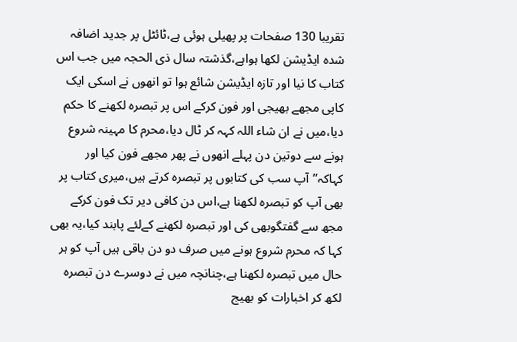تقریبا 130 صفحات پر پھیلی ہوئی ہے،ٹائٹل پر جدید اضافہ شدہ ایڈیشن لکھا ہواہے،گذشتہ سال ذی الحجہ میں جب اس کتاب کا نیا اور تازہ ایڈیشن شائع ہوا تو انھوں نے اسکی ایک کاپی مجھے بھیجی اور فون کرکے اس پر تبصرہ لکھنے کا حکم دیا،میں نے ان شاء اللہ کہہ کر ٹال دیا،محرم کا مہینہ شروع ہونے سے دوتین دن پہلے انھوں نے پھر مجھے فون کیا اور کہاکہ”آپ سب کی کتابوں پر تبصرہ کرتے ہیں،میری کتاب پر بھی آپ کو تبصرہ لکھنا ہے،اس دن کافی دیر تک فون کرکے مجھ سے گفتگوبھی کی اور تبصرہ لکھنے کےلئے پابند کیا،یہ بھی کہا کہ محرم شروع ہونے میں صرف دو دن باقی ہیں آپ کو ہر حال میں تبصرہ لکھنا ہے،چنانچہ میں نے دوسرے دن تبصرہ لکھ کر اخبارات کو بھیج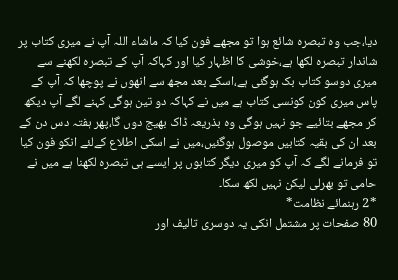دیا،جب وہ تبصرہ شائع ہوا تو مجھے فون کیا کہ ماشاء اللہ آپ نے میری کتاب پر شاندار تبصرہ لکھا ہے،خوشی کا اظہار کیا اور کہاکہ آپ کے تبصرہ لکھنے سے میری دوسو کتاب بک ہوگئی ہے،اسکے بعد مجھ سے انھوں نے پوچھا کہ آپ کے پاس میری کون کونسی کتاب ہے میں نے کہاکہ دو تین ہوگی کہنے لگے آپ دیکھ کر مجھے بتائیے جو نہیں ہوگی وہ بذریعہ ڈاک بھیج دوں گا،پھر ہفتہ دس دن کے بعد ان کی بقیہ کتابیں موصول ہوگئیں،میں نے اسکی اطلاع کےلئے انکو فون کیا تو فرمانے لگے کہ آپ کو میری دیگر کتابوں پر ایسے ہی تبصرہ لکھنا ہے میں نے حامی تو بھرلی لیکن نہیں لکھ سکا۔
*2 رہنمائے نظامت*
80 صفحات پر مشتمل انکی یہ دوسری تالیف اور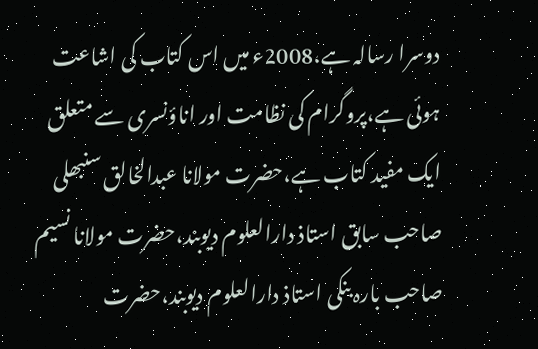دوسرا رسالہ ہے،2008ء میں اس کتاب کی اشاعت ہوئی ہے،پروگرام کی نظامت اور اناؤنسری سے متعلق ایک مفید کتاب ہے،حضرت مولانا عبدالخالق سنبھلی صاحب سابق استاذ دارالعلوم دیوبند،حضرت مولانا نسیم صاحب بارہ بنکی استاذ دارالعلوم دیوبند،حضرت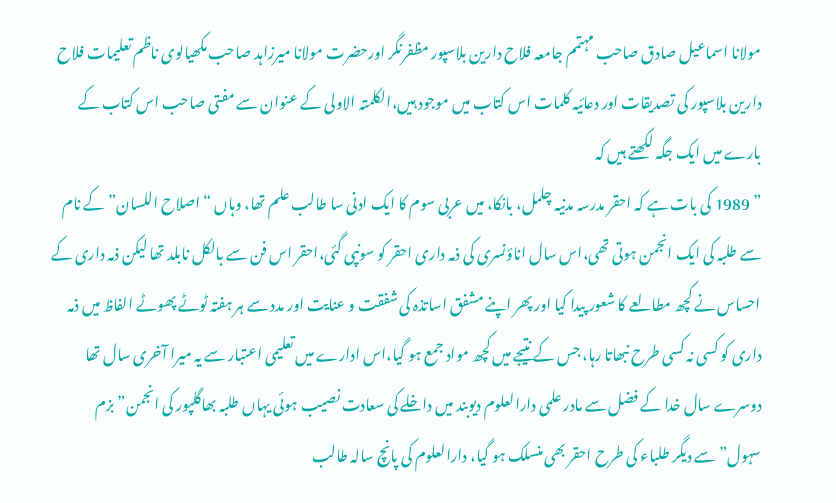مولانا اسماعیل صادق صاحب مہتمم جامعہ فلاح دارین بلاسپور مظفرنگر اورحضرت مولانا میرزاہد صاحب مکھیالوی ناظم تعلیمات فلاح دارین بلاسپور کی تصدیقات اور دعائیہ کلمات اس کتاب میں موجود ہیں،الکلمتہ الاولی کے عنوان سے مفتی صاحب اس کتاب کے بارے میں ایک جگہ لکھتے ہیں کہ
” 1989 کی بات ہے کہ احقر مدرسہ مدنیہ چلمل، بانکا، میں عربی سوم کا ایک ادنی سا طالب علم تھا، وہاں “اصلاح اللسان” کے نام سے طلبہ کی ایک انجمن ہوتی تھی،اس سال اناؤنسری کی ذمہ داری احقر کو سونپی گئی،احقر اس فن سے بالکل نابلد تھا لیکن ذمہ داری کے احساس نے کچھ مطالعے کا شعور پیدا کیا اور پھر اپنے مشفق اساتذہ کی شفقت و عنایت اور مدد سے ہر ہفتہ ٹوٹے پھوٹے الفاظ میں ذمہ داری کو کسی نہ کسی طرح نبھاتا رہا، جس کے نتیجے میں کچھ مواد جمع ہو گیا،اس ادارے میں تعلیمی اعتبار سے یہ میرا آخری سال تھا دوسرے سال خدا کے فضل سے مادر علمی دارالعلوم دیوبند میں داخلے کی سعادت نصیب ہوئی یہاں طلبہ بھاگلپور کی انجمن” بزم سہول” سے دیگر طلباء کی طرح احقر بھی منسلک ہو گیا، دارالعلوم کی پانچ سالہ طالب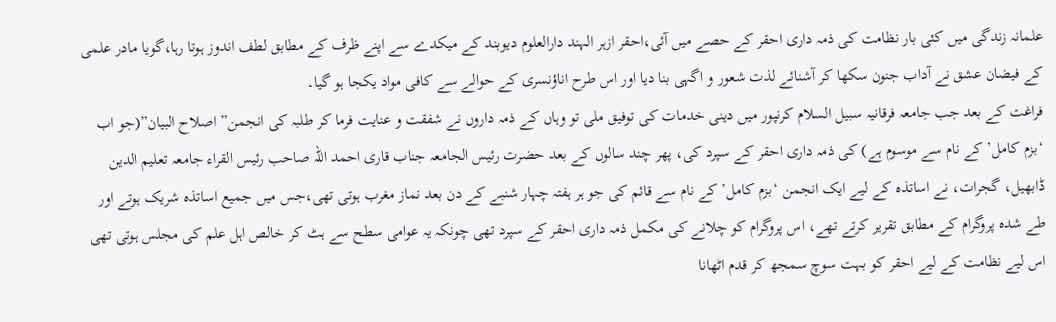علمانہ زندگی میں کئی بار نظامت کی ذمہ داری احقر کے حصے میں آئی،احقر ازہر الہند دارالعلوم دیوبند کے میکدے سے اپنے ظرف کے مطابق لطف اندوز ہوتا رہا،گویا مادر علمی کے فیضان عشق نے آداب جنون سکھا کر آشنائے لذت شعور و اگہی بنا دیا اور اس طرح اناؤنسری کے حوالے سے کافی مواد یکجا ہو گیا۔
فراغت کے بعد جب جامعہ فرقانیہ سبیل السلام کرنپور میں دینی خدمات کی توفیق ملی تو وہاں کے ذمہ داروں نے شفقت و عنایت فرما کر طلبہ کی انجمن” اصلاح البیان”(جو اب ‘بزم کامل’ کے نام سے موسوم ہے) کی ذمہ داری احقر کے سپرد کی، پھر چند سالوں کے بعد حضرت رئیس الجامعہ جناب قاری احمد اللہ صاحب رئیس القراء جامعہ تعلیم الدین ڈابھیل، گجرات، نے اساتذہ کے لیے ایک انجمن ‘بزم کامل’ کے نام سے قائم کی جو ہر ہفتہ چہار شنبے کے دن بعد نماز مغرب ہوتی تھی،جس میں جمیع اساتذہ شریک ہوتے اور طے شدہ پروگرام کے مطابق تقریر کرتے تھے، اس پروگرام کو چلانے کی مکمل ذمہ داری احقر کے سپرد تھی چونکہ یہ عوامی سطح سے ہٹ کر خالص اہل علم کی مجلس ہوتی تھی اس لیے نظامت کے لیے احقر کو بہت سوچ سمجھ کر قدم اٹھانا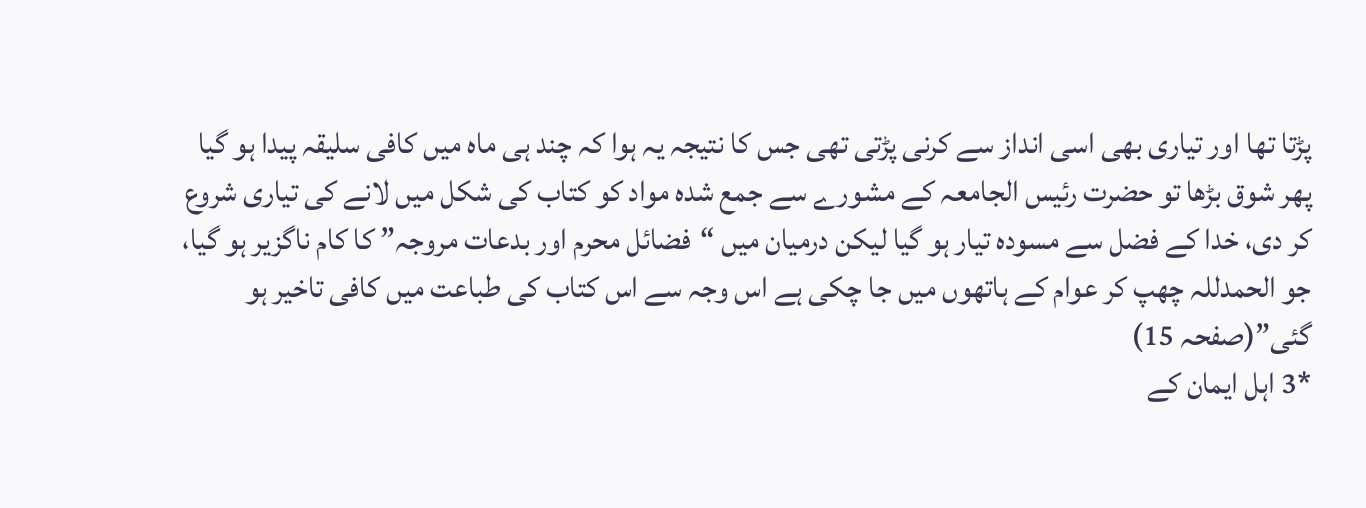پڑتا تھا اور تیاری بھی اسی انداز سے کرنی پڑتی تھی جس کا نتیجہ یہ ہوا کہ چند ہی ماہ میں کافی سلیقہ پیدا ہو گیا پھر شوق بڑھا تو حضرت رئیس الجامعہ کے مشورے سے جمع شدہ مواد کو کتاب کی شکل میں لانے کی تیاری شروع کر دی، خدا کے فضل سے مسودہ تیار ہو گیا لیکن درمیان میں “فضائل محرم اور بدعات مروجہ” کا کام ناگزیر ہو گیا، جو الحمدللہ چھپ کر عوام کے ہاتھوں میں جا چکی ہے اس وجہ سے اس کتاب کی طباعت میں کافی تاخیر ہو گئی”(صفحہ 15)
*3 اہل ایمان کے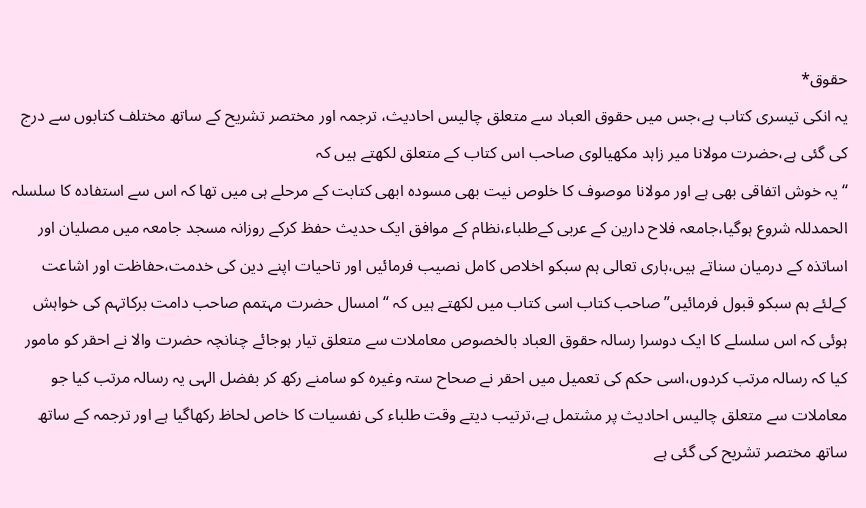حقوق*
یہ انکی تیسری کتاب ہے،جس میں حقوق العباد سے متعلق چالیس احادیث، ترجمہ اور مختصر تشریح کے ساتھ مختلف کتابوں سے درج کی گئی ہے،حضرت مولانا میر زاہد مکھیالوی صاحب اس کتاب کے متعلق لکھتے ہیں کہ
“یہ خوش اتفاقی بھی ہے اور مولانا موصوف کا خلوص نیت بھی مسودہ ابھی کتابت کے مرحلے ہی میں تھا کہ اس سے استفادہ کا سلسلہ الحمدللہ شروع ہوگیا،جامعہ فلاح دارین کے عربی کےطلباء،نظام کے موافق ایک حدیث حفظ کرکے روزانہ مسجد جامعہ میں مصلیان اور اساتذہ کے درمیان سناتے ہیں،باری تعالی ہم سبکو اخلاص کامل نصیب فرمائیں اور تاحیات اپنے دین کی خدمت،حفاظت اور اشاعت کےلئے ہم سبکو قبول فرمائیں” صاحب کتاب اسی کتاب میں لکھتے ہیں کہ “امسال حضرت مہتمم صاحب دامت برکاتہم کی خواہش ہوئی کہ اس سلسلے کا ایک دوسرا رسالہ حقوق العباد بالخصوص معاملات سے متعلق تیار ہوجائے چنانچہ حضرت والا نے احقر کو مامور کیا کہ رسالہ مرتب کردوں،اسی حکم کی تعمیل میں احقر نے صحاح ستہ وغیرہ کو سامنے رکھ کر بفضل الہی یہ رسالہ مرتب کیا جو معاملات سے متعلق چالیس احادیث پر مشتمل ہے،ترتیب دیتے وقت طلباء کی نفسیات کا خاص لحاظ رکھاگیا ہے اور ترجمہ کے ساتھ ساتھ مختصر تشریح کی گئی ہے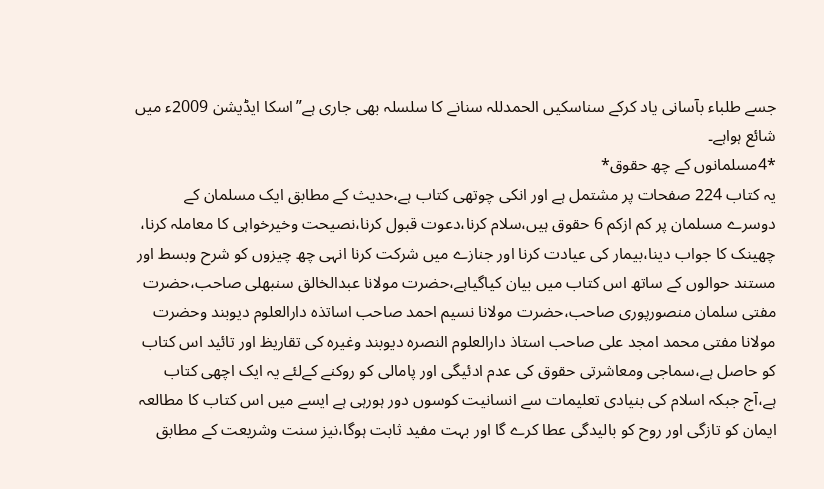جسے طلباء بآسانی یاد کرکے سناسکیں الحمدللہ سنانے کا سلسلہ بھی جاری ہے”اسکا ایڈیشن 2009ء میں شائع ہواہے۔
*4مسلمانوں کے چھ حقوق*
یہ کتاب 224 صفحات پر مشتمل ہے اور انکی چوتھی کتاب ہے،حدیث کے مطابق ایک مسلمان کے دوسرے مسلمان پر کم ازکم 6 حقوق ہیں،سلام کرنا،دعوت قبول کرنا،نصیحت وخیرخواہی کا معاملہ کرنا، چھینک کا جواب دینا،بیمار کی عیادت کرنا اور جنازے میں شرکت کرنا انہی چھ چیزوں کو شرح وبسط اور مستند حوالوں کے ساتھ اس کتاب میں بیان کیاگیاہے،حضرت مولانا عبدالخالق سنبھلی صاحب،حضرت مفتی سلمان منصورپوری صاحب،حضرت مولانا نسیم احمد صاحب اساتذہ دارالعلوم دیوبند وحضرت مولانا مفتی محمد امجد علی صاحب استاذ دارالعلوم النصرہ دیوبند وغیرہ کی تقاریظ اور تائید اس کتاب کو حاصل ہے،سماجی ومعاشرتی حقوق کی عدم ادئیگی اور پامالی کو روکنے کےلئے یہ ایک اچھی کتاب ہے،آج جبکہ اسلام کی بنیادی تعلیمات سے انسانیت کوسوں دور ہورہی ہے ایسے میں اس کتاب کا مطالعہ ایمان کو تازگی اور روح کو بالیدگی عطا کرے گا اور بہت مفید ثابت ہوگا،نیز سنت وشریعت کے مطابق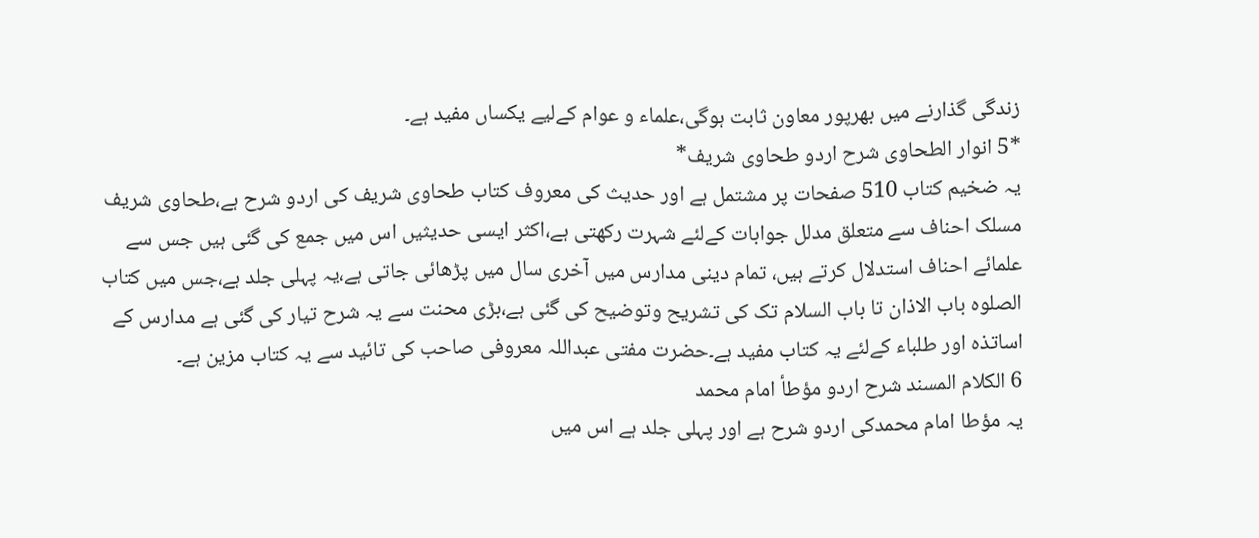زندگی گذارنے میں بھرپور معاون ثابت ہوگی،علماء و عوام کےلیے یکساں مفید ہے۔
*5 انوار الطحاوی شرح اردو طحاوی شریف*
یہ ضخیم کتاب 510 صفحات پر مشتمل ہے اور حدیث کی معروف کتاب طحاوی شریف کی اردو شرح ہے،طحاوی شریف مسلک احناف سے متعلق مدلل جوابات کےلئے شہرت رکھتی ہے،اکثر ایسی حدیثیں اس میں جمع کی گئی ہیں جس سے علمائے احناف استدلال کرتے ہیں، تمام دینی مدارس میں آخری سال میں پڑھائی جاتی ہے،یہ پہلی جلد ہے،جس میں کتاب الصلوہ باب الاذان تا باب السلام تک کی تشریح وتوضیح کی گئی ہے،بڑی محنت سے یہ شرح تیار کی گئی ہے مدارس کے اساتذہ اور طلباء کےلئے یہ کتاب مفید ہے۔حضرت مفتی عبداللہ معروفی صاحب کی تائید سے یہ کتاب مزین ہے۔
6 الکلام المسند شرح اردو مؤطأ امام محمد
یہ مؤطا امام محمدکی اردو شرح ہے اور پہلی جلد ہے اس میں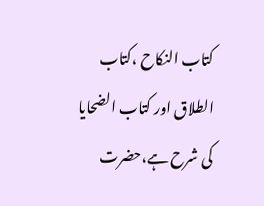کتاب النکاح ،کتاب الطلاق اور کتاب الضحایا کی شرح ہے،حضرت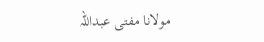مولانا مفتی عبداللہ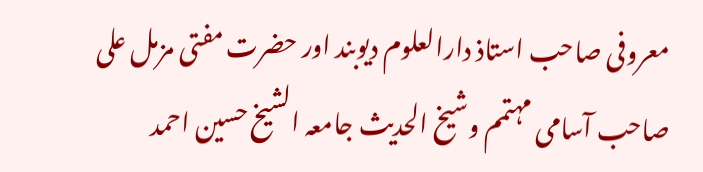معروفی صاحب استاذ دارالعلوم دیوبند اور حضرت مفتی مزمل علی صاحب آسامی مہتمم وشیخ الحدیث جامعہ الشیخ حسین احمد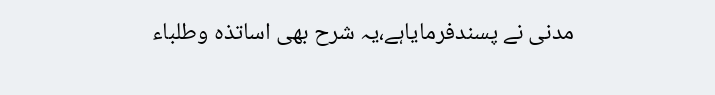مدنی نے پسندفرمایاہے،یہ شرح بھی اساتذہ وطلباء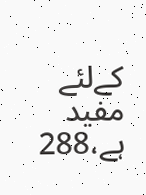کےلئے مفید ہے،288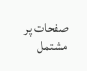صفحات پر مشتمل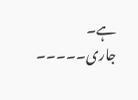ہے۔
جاری۔۔۔۔۔